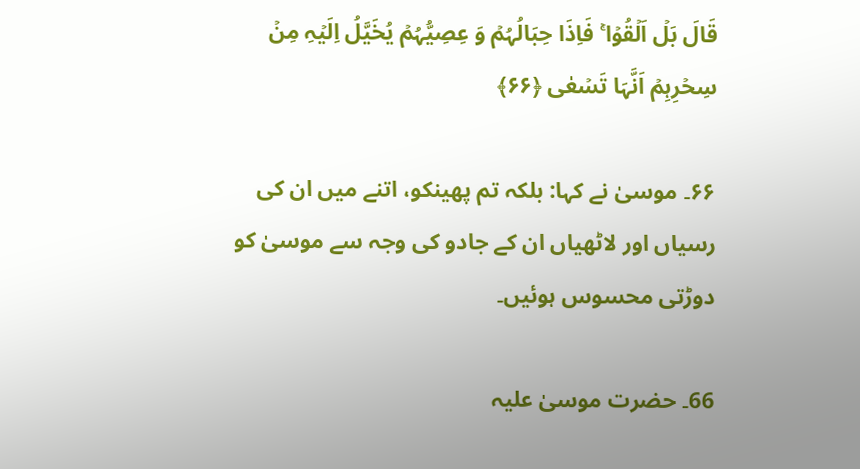قَالَ بَلۡ اَلۡقُوۡا ۚ فَاِذَا حِبَالُہُمۡ وَ عِصِیُّہُمۡ یُخَیَّلُ اِلَیۡہِ مِنۡ سِحۡرِہِمۡ اَنَّہَا تَسۡعٰی ﴿۶۶﴾

۶۶۔ موسیٰ نے کہا: بلکہ تم پھینکو، اتنے میں ان کی رسیاں اور لاٹھیاں ان کے جادو کی وجہ سے موسیٰ کو دوڑتی محسوس ہوئیں۔

66۔ حضرت موسیٰ علیہ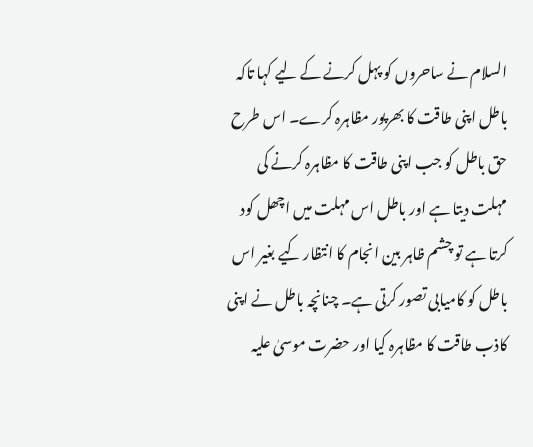السلام نے ساحروں کو پہل کرنے کے لیے کہا تاکہ باطل اپنی طاقت کا بھرپور مظاہرہ کرے۔ اس طرح حق باطل کو جب اپنی طاقت کا مظاہرہ کرنے کی مہلت دیتا ہے اور باطل اس مہلت میں اچھل کود کرتا ہے تو چشم ظاہر بین انجام کا انتظار کیے بغیر اس باطل کو کامیابی تصور کرتی ہے۔ چنانچہ باطل نے اپنی کاذب طاقت کا مظاہرہ کیا اور حضرت موسیٰ علیہ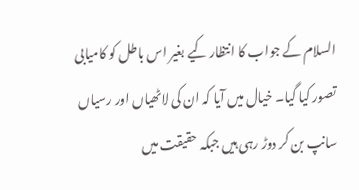السلام کے جواب کا انتظار کیے بغیر اس باطل کو کامیابی تصور کیا گیا۔ خیال میں آیا کہ ان کی لاٹھیاں اور رسیاں سانپ بن کر دوڑ رہی ہیں جبکہ حقیقت میں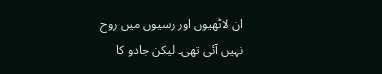ان لاٹھیوں اور رسیوں میں روح نہیں آئی تھی۔ لیکن جادو کا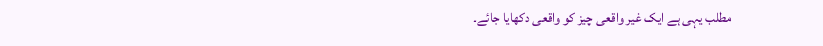مطلب یہی ہے ایک غیر واقعی چیز کو واقعی دکھایا جائے۔